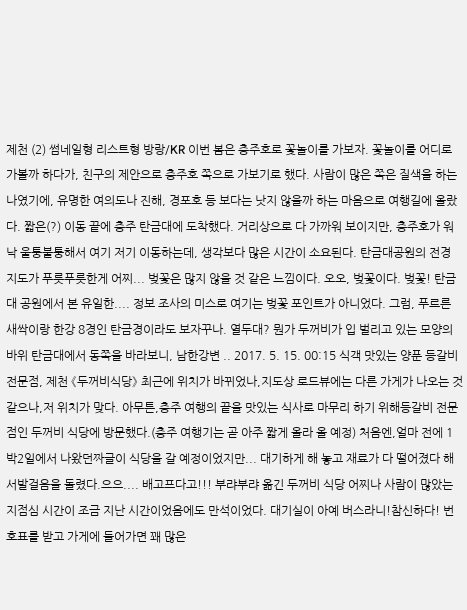제천 (2) 썸네일형 리스트형 방랑/KR 이번 봄은 충주호로 꽃놀이를 가보자. 꽃놀이를 어디로 가볼까 하다가, 친구의 제안으로 충주호 쪽으로 가보기로 했다. 사람이 많은 쪽은 질색을 하는 나였기에, 유명한 여의도나 진해, 경포호 등 보다는 낫지 않을까 하는 마음으로 여행길에 올랐다. 짧은(?) 이동 끝에 충주 탄금대에 도착했다. 거리상으로 다 가까워 보이지만, 충주호가 워낙 울퉁불퉁해서 여기 저기 이동하는데, 생각보다 많은 시간이 소요된다. 탄금대공원의 전경 지도가 푸릇푸릇한게 어찌... 벚꽃은 많지 않을 것 같은 느낌이다. 오오, 벚꽃이다. 벚꽃! 탄금대 공원에서 본 유일한.... 정보 조사의 미스로 여기는 벚꽃 포인트가 아니었다. 그럼, 푸르른 새싹이랑 한강 8경인 탄금경이라도 보자꾸나. 열두대? 뭔가 두꺼비가 입 벌리고 있는 모양의 바위 탄금대에서 동쪽을 바라보니, 남한강변 .. 2017. 5. 15. 00:15 식객 맛있는 양푼 등갈비 전문점, 제천 《두꺼비식당》 최근에 위치가 바뀌었나,지도상 로드뷰에는 다른 가게가 나오는 것 같으나,저 위치가 맞다. 아무튼,충주 여행의 끝을 맛있는 식사로 마무리 하기 위해등갈비 전문점인 두꺼비 식당에 방문했다.(충주 여행기는 곧 아주 짧게 올라 올 예정) 처음엔,얼마 전에 1박2일에서 나왔던짜글이 식당을 갈 예정이었지만... 대기하게 해 놓고 재료가 다 떨어졌다 해서발걸음을 돌렸다.으으.... 배고프다고!!! 부랴부랴 옮긴 두꺼비 식당 어찌나 사람이 많았는지점심 시간이 조금 지난 시간이었음에도 만석이었다. 대기실이 아예 버스라니!참신하다! 번호표를 받고 가게에 들어가면 꽤 많은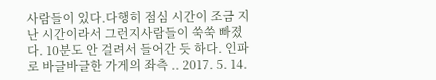사람들이 있다.다행히 점심 시간이 조금 지난 시간이라서 그런지사람들이 쑥쑥 빠졌다. 10분도 안 걸려서 들어간 듯 하다. 인파로 바글바글한 가게의 좌측 .. 2017. 5. 14.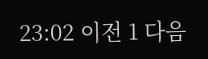23:02 이전 1 다음